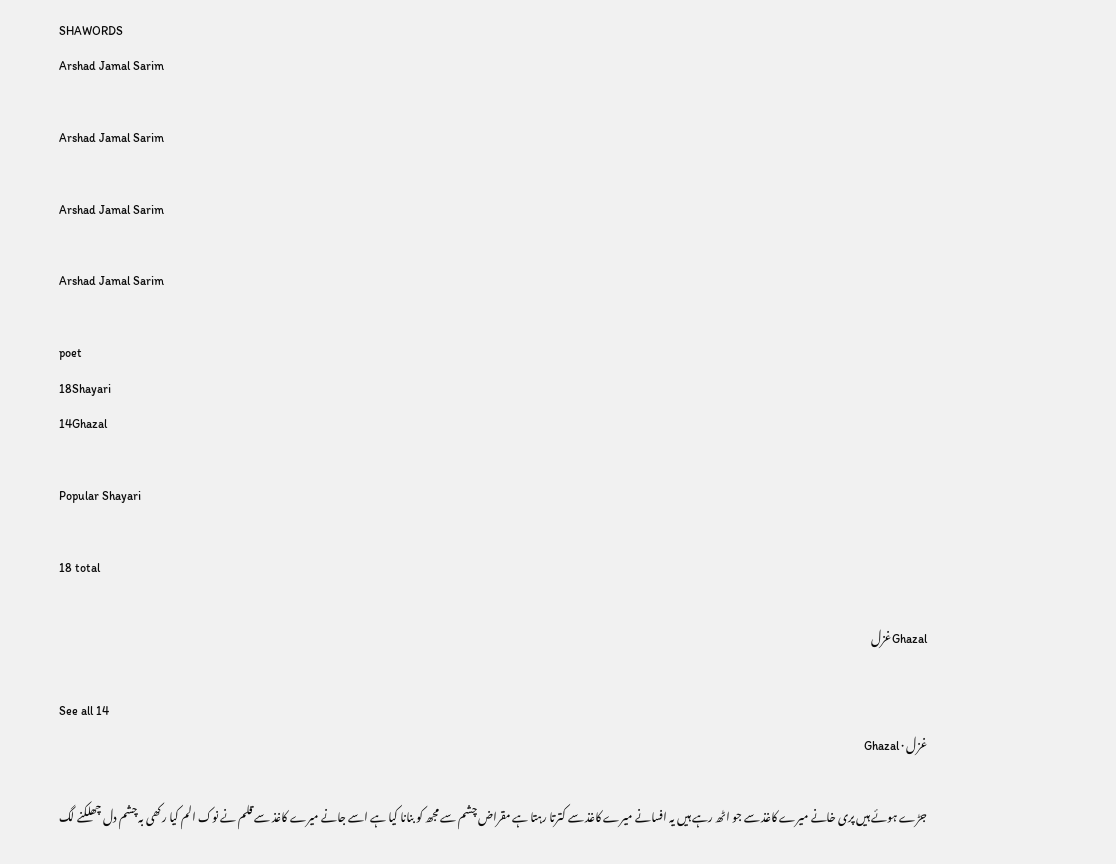SHAWORDS
Arshad Jamal Sarim

Arshad Jamal Sarim

Arshad Jamal Sarim

Arshad Jamal Sarim

poet
18Shayari
14Ghazal

Popular Shayari

18 total

Ghazalغزل

See all 14
غزل · Ghazal

جڑے ہوئے ہیں پری خانے میرے کاغذ سے جو اٹھ رہے ہیں یہ افسانے میرے کاغذ سے کترتا رہتا ہے مقراض چشم سے مجھ کو بنانا کیا ہے اسے جانے میرے کاغذ سے قلم نے نوک الم کیا رکھی بہ چشم دل چھلکنے لگ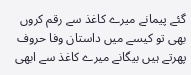گئے پیمانے میرے کاغذ سے رقم کروں بھی تو کیسے میں داستان وفا حروف پھرتے ہیں بیگانے میرے کاغذ سے ابھی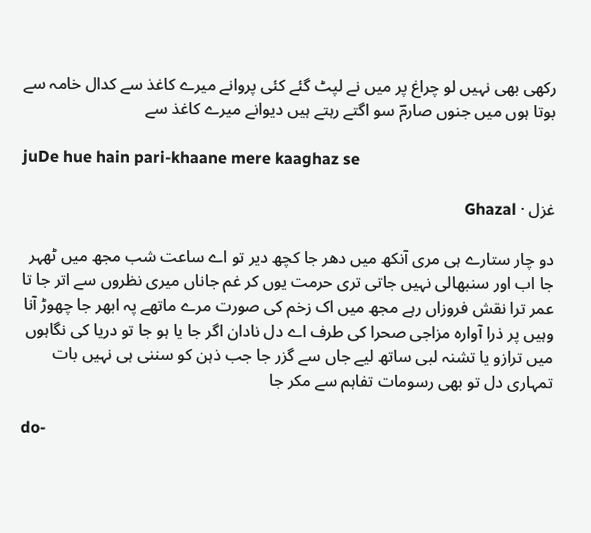رکھی بھی نہیں لو چراغ پر میں نے لپٹ گئے کئی پروانے میرے کاغذ سے کدال خامہ سے بوتا ہوں میں جنوں صارمؔ سو اگتے رہتے ہیں دیوانے میرے کاغذ سے

juDe hue hain pari-khaane mere kaaghaz se

غزل · Ghazal

دو چار ستارے ہی مری آنکھ میں دھر جا کچھ دیر تو اے ساعت شب مجھ میں ٹھہر جا اب اور سنبھالی نہیں جاتی تری حرمت یوں کر غم جاناں میری نظروں سے اتر جا تا عمر ترا نقش فروزاں رہے مجھ میں اک زخم کی صورت مرے ماتھے پہ ابھر جا چھوڑ آنا وہیں پر ذرا آوارہ مزاجی صحرا کی طرف اے دل نادان اگر جا یا ہو جا تو دریا کی نگاہوں میں ترازو یا تشنہ لبی ساتھ لیے جاں سے گزر جا جب ذہن کو سننی ہی نہیں بات تمہاری دل تو بھی رسومات تفاہم سے مکر جا

do-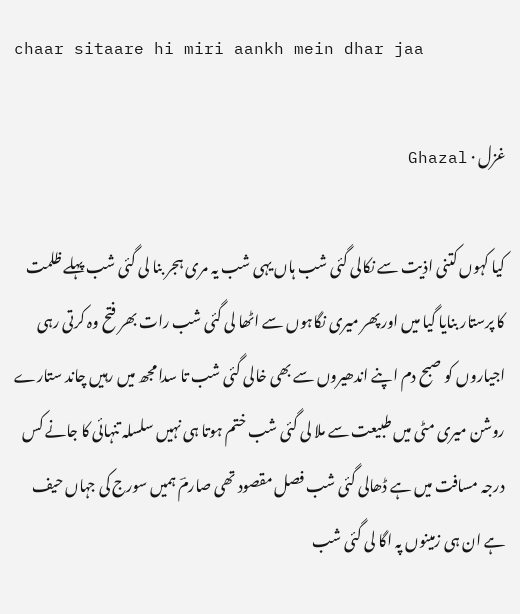chaar sitaare hi miri aankh mein dhar jaa

غزل · Ghazal

کیا کہوں کتنی اذیت سے نکالی گئی شب ہاں یہی شب یہ مری ہجر بنا لی گئی شب پہلے ظلمت کا پرستار بنایا گیا میں اور پھر میری نگاہوں سے اٹھا لی گئی شب رات بھر فتح وہ کرتی رہی اجیاروں کو صبح دم اپنے اندھیروں سے بھی خالی گئی شب تا سدا مجھ میں رہیں چاند ستارے روشن میری مٹی میں طبیعت سے ملا لی گئی شب ختم ہوتا ہی نہیں سلسلہ تنہائی کا جانے کس درجہ مسافت میں ہے ڈھالی گئی شب فصل مقصود تھی صارمؔ ہمیں سورج کی جہاں حیف ہے ان ہی زمینوں پہ اگا لی گئی شب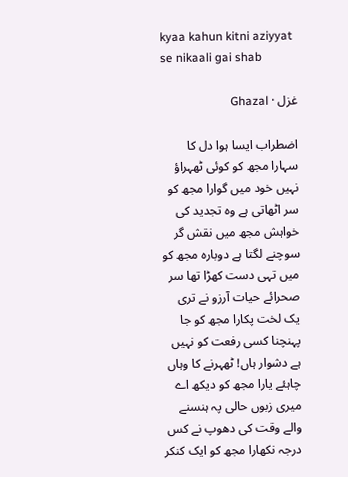kyaa kahun kitni aziyyat se nikaali gai shab

غزل · Ghazal

اضطراب ایسا ہوا دل کا سہارا مجھ کو کوئی ٹھہراؤ نہیں خود میں گوارا مجھ کو سر اٹھاتی ہے وہ تجدید کی خواہش مجھ میں نقش گر سوچنے لگتا ہے دوبارہ مجھ کو میں تہی دست کھڑا تھا سر صحرائے حیات آرزو نے تری یک لخت پکارا مجھ کو جا پہنچنا کسی رفعت کو نہیں ہے دشوار ہاں! ٹھہرنے کا وہاں چاہئے یارا مجھ کو دیکھ اے میری زبوں حالی پہ ہنسنے والے وقت کی دھوپ نے کس درجہ نکھارا مجھ کو ایک کنکر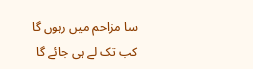سا مزاحم میں رہوں گا کب تک لے ہی جائے گا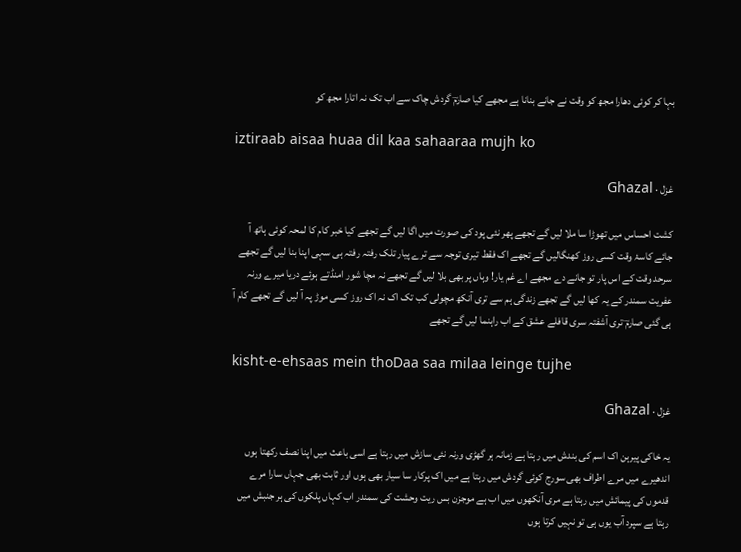بہا کر کوئی دھارا مجھ کو وقت نے جانے بنانا ہے مجھے کیا صارمؔ گردش چاک سے اب تک نہ اتارا مجھ کو

iztiraab aisaa huaa dil kaa sahaaraa mujh ko

غزل · Ghazal

کشت احساس میں تھوڑا سا ملا لیں گے تجھے پھر نئی پود کی صورت میں اگا لیں گے تجھے کیا خبر کام کا لمحہ کوئی ہاتھ آ جائے کاسۂ وقت کسی روز کھنگالیں گے تجھے اک فقط تیری توجہ سے ترے پیار تلک رفتہ رفتہ ہی سہی اپنا بنا لیں گے تجھے سرحد وقت کے اس پار تو جانے دے مجھے اے غم یار! وہاں پر بھی بلا لیں گے تجھے نہ مچا شور امنڈتے ہوئے دریا میرے ورنہ عفریت سمندر کے یہ کھا لیں گے تجھے زندگی ہم سے تری آنکھ مچولی کب تک اک نہ اک روز کسی موڑ پہ آ لیں گے تجھے کام آ ہی گئی صارمؔ تری آشفتہ سری قافلے عشق کے اب راہنما لیں گے تجھے

kisht-e-ehsaas mein thoDaa saa milaa leinge tujhe

غزل · Ghazal

یہ خاکی پیرہن اک اسم کی بندش میں رہتا ہے زمانہ ہر گھڑی ورنہ نئی سازش میں رہتا ہے اسی باعث میں اپنا نصف رکھتا ہوں اندھیرے میں مرے اطراف بھی سورج کوئی گردش میں رہتا ہے میں اک پرکار سا سیار بھی ہوں اور ثابت بھی جہاں سارا مرے قدموں کی پیمائش میں رہتا ہے مری آنکھوں میں اب ہے موجزن بس ریت وحشت کی سمندر اب کہاں پلکوں کی ہر جنبش میں رہتا ہے سپرد آب یوں ہی تو نہیں کرتا ہوں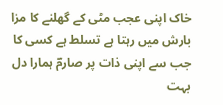خاک اپنی عجب مٹی کے گھلنے کا مزا بارش میں رہتا ہے تسلط ہے کسی کا جب سے اپنی ذات پر صارمؔ ہمارا دل بہت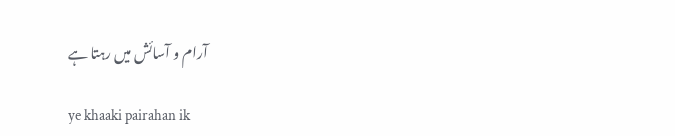آرام و آسائش میں رہتا ہے

ye khaaki pairahan ik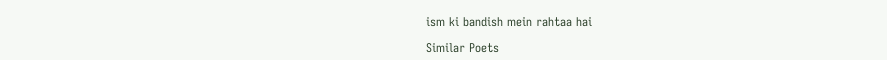ism ki bandish mein rahtaa hai

Similar Poets